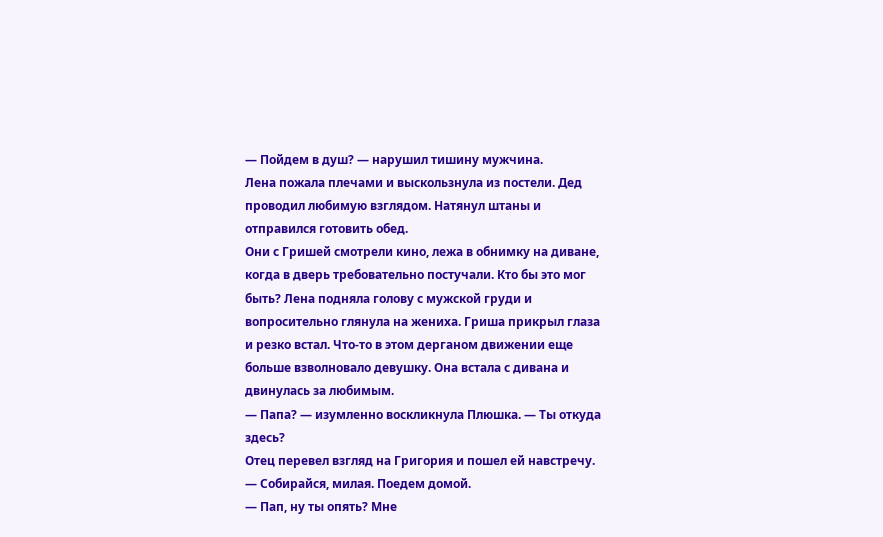— Пойдем в душ? — нарушил тишину мужчина.
Лена пожала плечами и выскользнула из постели. Дед проводил любимую взглядом. Натянул штаны и отправился готовить обед.
Они с Гришей смотрели кино, лежа в обнимку на диване, когда в дверь требовательно постучали. Кто бы это мог быть? Лена подняла голову с мужской груди и вопросительно глянула на жениха. Гриша прикрыл глаза и резко встал. Что-то в этом дерганом движении еще больше взволновало девушку. Она встала с дивана и двинулась за любимым.
— Папа? — изумленно воскликнула Плюшка. — Ты откуда здесь?
Отец перевел взгляд на Григория и пошел ей навстречу.
— Собирайся, милая. Поедем домой.
— Пап, ну ты опять? Мне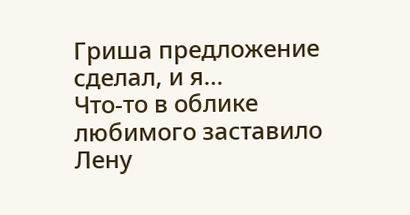Гриша предложение сделал, и я…
Что-то в облике любимого заставило Лену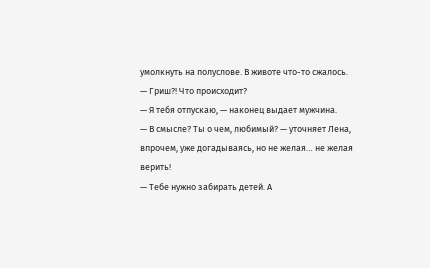умолкнуть на полуслове. В животе что-то сжалось.
— Гриш?! Что происходит?
— Я тебя отпускаю, — наконец выдает мужчина.
— В смысле? Ты о чем, любимый? — уточняет Лена, впрочем, уже догадываясь, но не желая… не желая верить!
— Тебе нужно забирать детей. А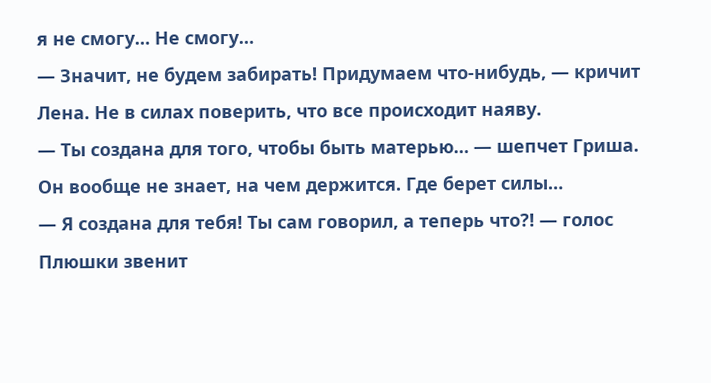я не смогу… Не смогу…
— Значит, не будем забирать! Придумаем что-нибудь, — кричит Лена. Не в силах поверить, что все происходит наяву.
— Ты создана для того, чтобы быть матерью… — шепчет Гриша. Он вообще не знает, на чем держится. Где берет силы…
— Я создана для тебя! Ты сам говорил, а теперь что?! — голос Плюшки звенит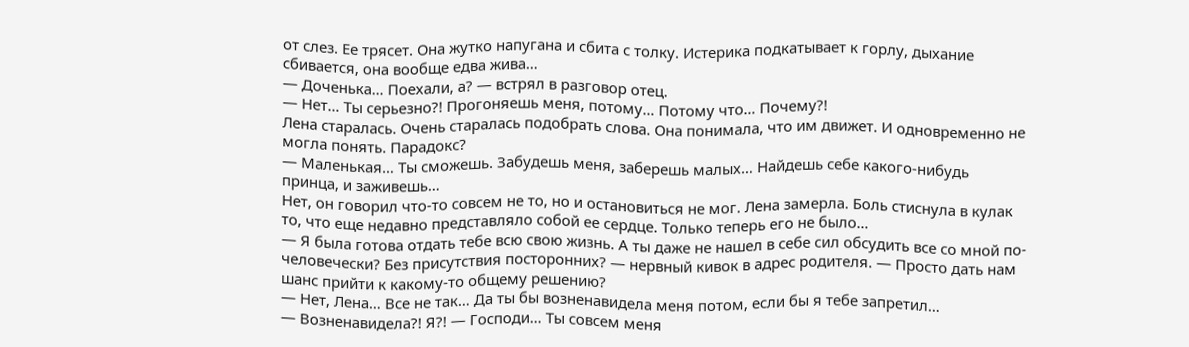от слез. Ее трясет. Она жутко напугана и сбита с толку. Истерика подкатывает к горлу, дыхание сбивается, она вообще едва жива…
— Доченька… Поехали, а? — встрял в разговор отец.
— Нет… Ты серьезно?! Прогоняешь меня, потому… Потому что… Почему?!
Лена старалась. Очень старалась подобрать слова. Она понимала, что им движет. И одновременно не могла понять. Парадокс?
— Маленькая… Ты сможешь. Забудешь меня, заберешь малых… Найдешь себе какого-нибудь принца, и заживешь…
Нет, он говорил что-то совсем не то, но и остановиться не мог. Лена замерла. Боль стиснула в кулак то, что еще недавно представляло собой ее сердце. Только теперь его не было…
— Я была готова отдать тебе всю свою жизнь. А ты даже не нашел в себе сил обсудить все со мной по-человечески? Без присутствия посторонних? — нервный кивок в адрес родителя. — Просто дать нам шанс прийти к какому-то общему решению?
— Нет, Лена… Все не так… Да ты бы возненавидела меня потом, если бы я тебе запретил…
— Возненавидела?! Я?! — Господи… Ты совсем меня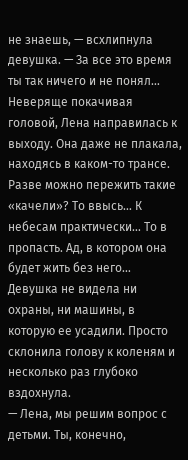не знаешь, — всхлипнула девушка. — За все это время ты так ничего и не понял…
Неверяще покачивая головой, Лена направилась к выходу. Она даже не плакала, находясь в каком-то трансе. Разве можно пережить такие «качели»? То ввысь… К небесам практически… То в пропасть. Ад, в котором она будет жить без него… Девушка не видела ни охраны, ни машины, в которую ее усадили. Просто склонила голову к коленям и несколько раз глубоко вздохнула.
— Лена, мы решим вопрос с детьми. Ты, конечно,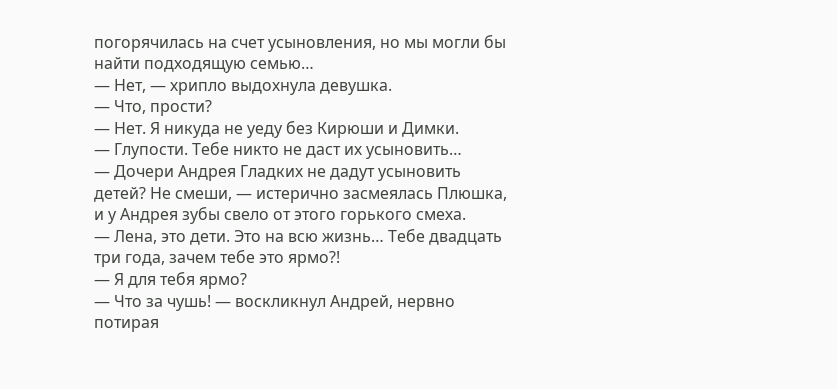погорячилась на счет усыновления, но мы могли бы найти подходящую семью…
— Нет, — хрипло выдохнула девушка.
— Что, прости?
— Нет. Я никуда не уеду без Кирюши и Димки.
— Глупости. Тебе никто не даст их усыновить…
— Дочери Андрея Гладких не дадут усыновить детей? Не смеши, — истерично засмеялась Плюшка, и у Андрея зубы свело от этого горького смеха.
— Лена, это дети. Это на всю жизнь… Тебе двадцать три года, зачем тебе это ярмо?!
— Я для тебя ярмо?
— Что за чушь! — воскликнул Андрей, нервно потирая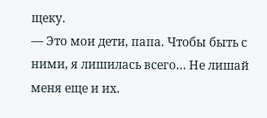щеку.
— Это мои дети, папа. Чтобы быть с ними, я лишилась всего… Не лишай меня еще и их.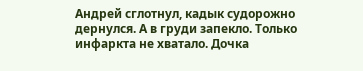Андрей сглотнул, кадык судорожно дернулся. А в груди запекло. Только инфаркта не хватало. Дочка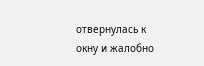отвернулась к окну и жалобно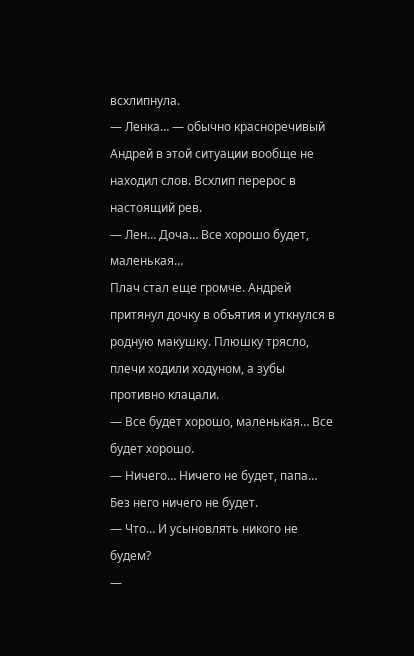всхлипнула.
— Ленка… — обычно красноречивый Андрей в этой ситуации вообще не находил слов. Всхлип перерос в настоящий рев.
— Лен… Доча… Все хорошо будет, маленькая…
Плач стал еще громче. Андрей притянул дочку в объятия и уткнулся в родную макушку. Плюшку трясло, плечи ходили ходуном, а зубы противно клацали.
— Все будет хорошо, маленькая… Все будет хорошо.
— Ничего… Ничего не будет, папа… Без него ничего не будет.
— Что… И усыновлять никого не будем?
—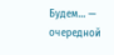Будем… — очередной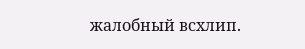жалобный всхлип.